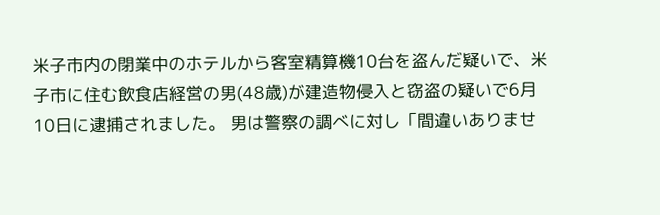米子市内の閉業中のホテルから客室精算機10台を盗んだ疑いで、米子市に住む飲食店経営の男(48歳)が建造物侵入と窃盗の疑いで6月10日に逮捕されました。 男は警察の調べに対し「間違いありませ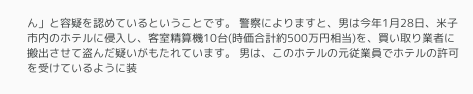ん」と容疑を認めているということです。 警察によりますと、男は今年1月28日、米子市内のホテルに侵入し、客室精算機10台(時価合計約500万円相当)を、買い取り業者に搬出させて盗んだ疑いがもたれています。 男は、このホテルの元従業員でホテルの許可を受けているように装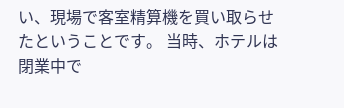い、現場で客室精算機を買い取らせたということです。 当時、ホテルは閉業中で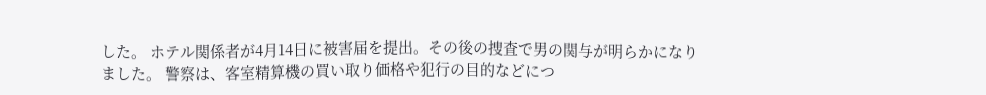した。 ホテル関係者が4月14日に被害届を提出。その後の捜査で男の関与が明らかになりました。 警察は、客室精算機の買い取り価格や犯行の目的などにつ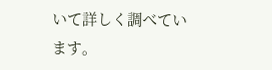いて詳しく調べています。